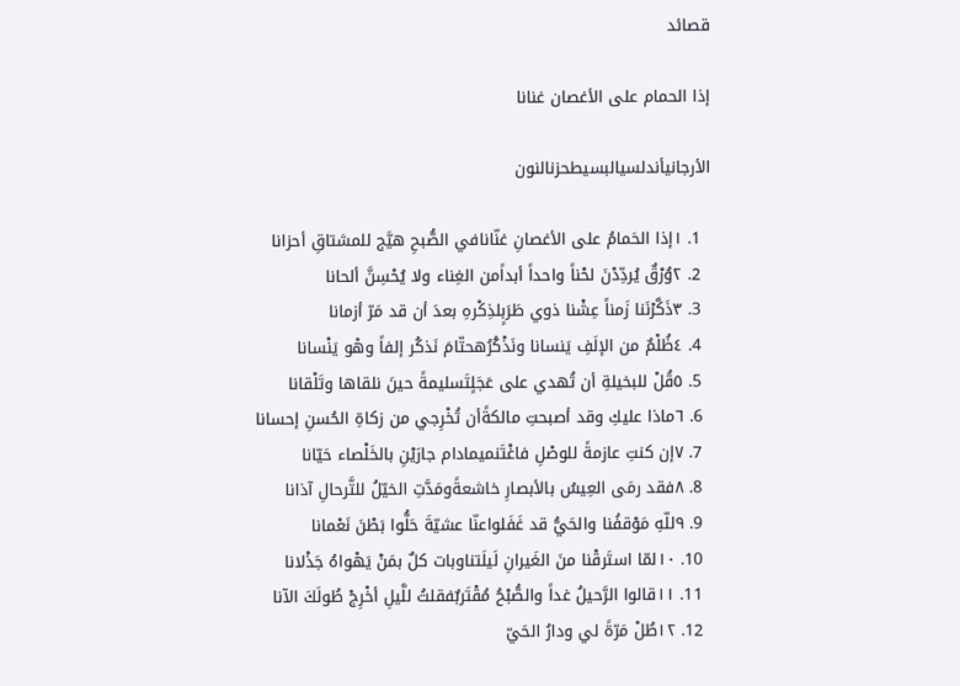قصائد

إذا الحمام على الأغصان غنانا

الأرجانيأندلسيالبسيطحزنالنون

  1. ١إذا الحَمامُ على الأغصانِ غنّانافي الصُّبحِ هيَّج للمشتاقِ أحزانا
  2. ٢وُرْقٌ يُردِّدْنَ لحْناً واحداً أبداًمن الغِناء ولا يُحْسِنَّ ألحانا
  3. ٣ذَكَّرْنَنا زَمناً عِشْنا ذوي طَرَبٍلذِكْرهِ بعدَ أن قد مَرّ أزمانا
  4. ٤ظُلْمٌ من الإلَفِ يَنسانا ونَذْكُرُهحتّامَ نَذكُر إلفاً وهْو يَنْسانا
  5. ٥قُلْ للبخيلةِ أن تُهدي على عَجَلٍتَسليمةً حينَ نلقاها وتَلْقانا
  6. ٦ماذا عليكِ وقد أصبحتِ مالكةًأن تُخْرِجي من زكاةِ الحُسنِ إحسانا
  7. ٧إن كنتِ عازمةً للوصْلِ فاغْتَنميمادام جارَيْنِ بالخَلْصاء حَيّانا
  8. ٨فقد رمَى العِيسُ بالأبصارِ خاشعةًومَدَّتِ الخيّلُ للتَّرحالِ آذانا
  9. ٩للّهِ مَوْقفُنا والحَيُّ قد غَفَلواعنّا عشيّةَ حَلُّوا بَطْنَ نَعْمانا
  10. ١٠لمّا استَرقْنا منَ الغَيرانِ لَيلَتناوبات كلٌ بمَنْ يَهْواهُ جَذْلانا
  11. ١١قالوا الرَّحيلُ غداً والصُّبْحُ مُقْتَربٌفقلتُ للَّيلِ أخْرِجْ طُولَكَ الآنا
  12. ١٢طُلْ مَرّةً لي ودارُ الحَيّ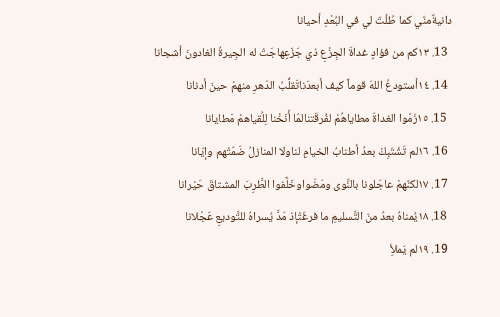دانيةٌمنّي كما طُلْتَ لي في البُعْدِ أحيانا
  13. ١٣كم من فؤادٍ غداةَ الجِزْعِ ذي جَزَعٍهاجَتْ له الجِيرةُ الغادونَ أشجانا
  14. ١٤أستودعُ اللهَ قوماً كيف أبعدَناتَقلُّبُ الدّهرِ منهمْ حينَ أدنانا
  15. ١٥زَمّوا الغداةَ مطاياهُمْ لفُرقَتنالمّا أَنَخْنا لِلُقياهمْ مَطايانا
  16. ١٦لم تَشْتَبِكْ بعدُ أطنابُ الخيامِ لناولا المنازلُ ضَمّتْهم وإيّانا
  17. ١٧لكنّهمْ عاجَلونا بالنَّوى ومَضَواوخَلَّفوا الطَّرِبَ المشتاقَ حَيْرانا
  18. ١٨يُمناهُ بعدُ منَ التَّسليمِ ما فرغَتْإذ مَدَّ يُسراهُ للتَّوديعِ عَجْلانا
  19. ١٩لم يَملأِ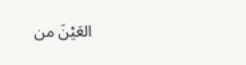العَيْنَ من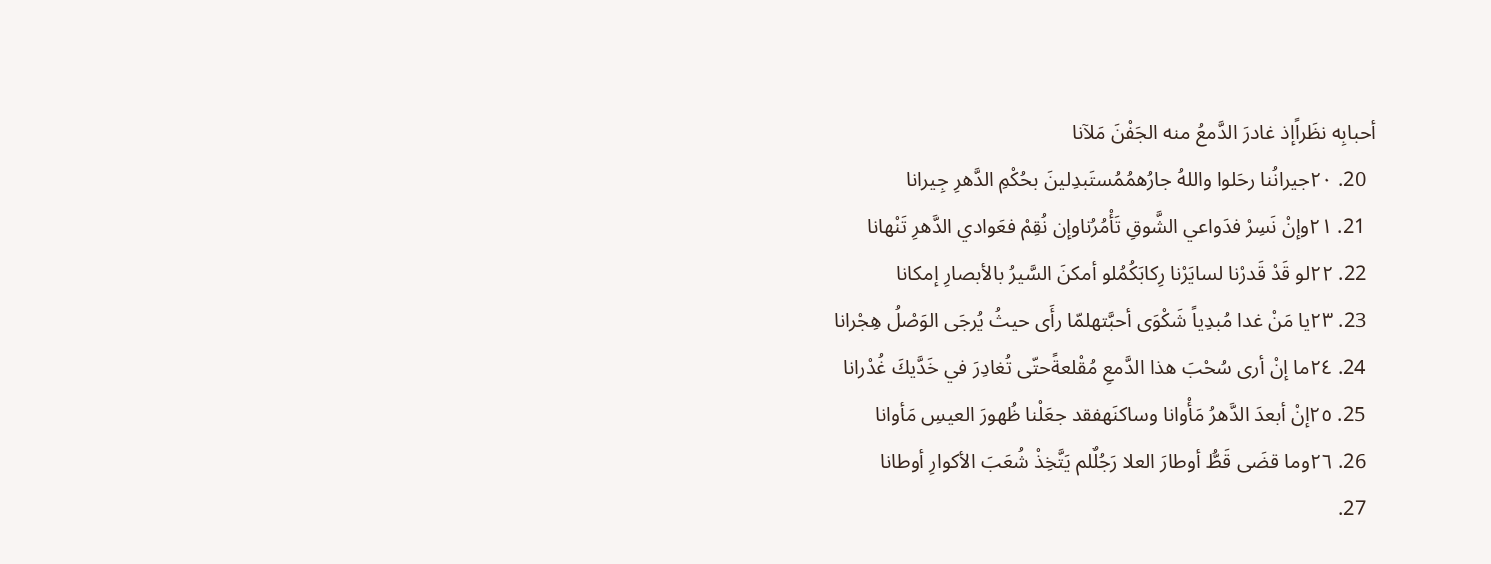أحبابِه نظَراًإذ غادرَ الدَّمعُ منه الجَفْنَ مَلآنا
  20. ٢٠جيرانُنا رحَلوا واللهُ جارُهمُمُستَبدِلينَ بحُكْمِ الدَّهرِ جِيرانا
  21. ٢١وإنْ نَسِرْ فدَواعي الشَّوقِ تَأْمُرُناوإن نُقِمْ فعَوادي الدَّهرِ تَنْهانا
  22. ٢٢لو قَدْ قَدرْنا لسايَرْنا رِكابَكُمُلو أمكنَ السَّيرُ بالأبصارِ إمكانا
  23. ٢٣يا مَنْ غدا مُبدِياً شَكْوَى أحبَّتهلمّا رأَى حيثُ يُرجَى الوَصْلُ هِجْرانا
  24. ٢٤ما إنْ أرى سُحْبَ هذا الدَّمعِ مُقْلعةًحتّى تُغادِرَ في خَدَّيكَ غُدْرانا
  25. ٢٥إنْ أبعدَ الدَّهرُ مَأْوانا وساكنَهفقد جعَلْنا ظُهورَ العيسِ مَأوانا
  26. ٢٦وما قضَى قَطُّ أوطارَ العلا رَجُلٌلم يَتَّخِذْ شُعَبَ الأكوارِ أوطانا
  27.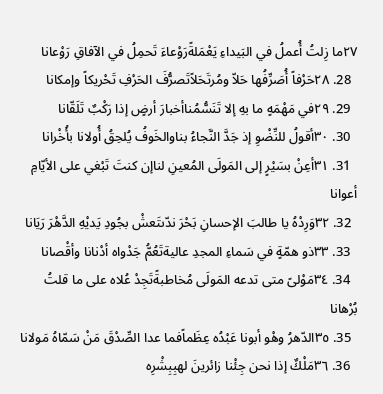٢٧ما زِلتُ أُعملُ في البَيداءِ يَعْمَلةًرَوْعاءَ تَحمِلُ في الآفاقِ رَوْعانا
  28. ٢٨حَرْفاً أُصَرِّفُها حَلاّ ومُرتَحَلاًتَصرُّفَ الحَرْفِ تَحْريكاً وإمكانا
  29. ٢٩في مَهْمَهٍ ما بهِ إلا تَنَسُّمُناأخبارَ أرضٍ إذا رَكْبٌ تَلَقّانا
  30. ٣٠أقولُ للنِّضْوِ إذ جَدَّ النَّجاءُ بناوالخَوفُ يُلحِقُ أُولانا بأُخْرانا
  31. ٣١أعِنْ بسَيْرٍ إلى المَولَى المُعينِ لناإن كنتَ تَبْغي على الأيّامِ أعوانا
  32. ٣٢وَرِدْهُ يا طالبَ الإحسانِ بَحْرَ ندّىتَعشْ بجُودِ يَديْهِ الدَّهْرَ رَيَانا
  33. ٣٣ذو همّةٍ في سَماءِ المجدِ عاليةتَعُمُّ جَدْواه أدْنانا وأقْصانا
  34. ٣٤مَوْلىً متى تدعه المَولَى مُخاطبةًتَجِدْ عُلاه على ما قلتُ بُرْهانا
  35. ٣٥الدّهرُ وهْو أبونا عَبْدُه عِظَماًفما عدا الصِّدْقَ مَنْ سَمّاهُ مَولانا
  36. ٣٦مَلْكٌ إذا نحن جِئْنا زائرينَ لهبِبِشْرِه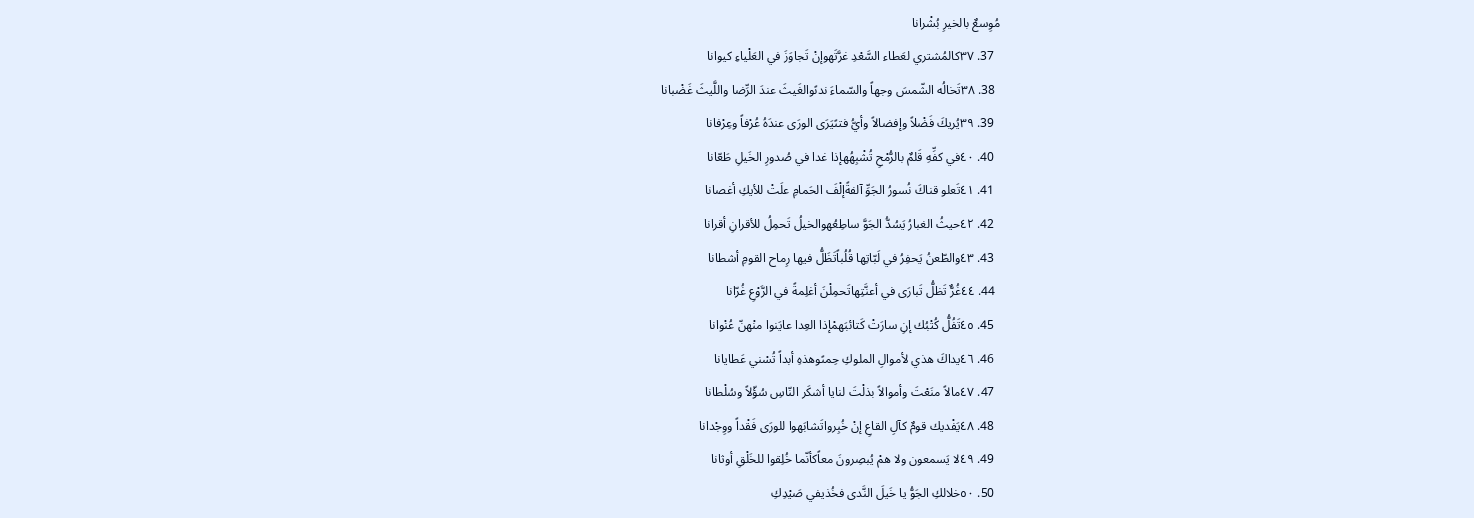مُوِسعٌ بالخيرِ بُشْرانا
  37. ٣٧كالمُشتري لعَطاء السَّعْدِ غرَّتَهوإنْ تَجاوَزَ في العَلْياءِ كيوانا
  38. ٣٨تَخالُه الشّمسَ وجهاً والسّماءَ ندىًوالغَيثَ عندَ الرِّضا واللَّيثَ غَضْبانا
  39. ٣٩يُريكَ فَضْلاً وإفضالاً وأيُّ فتىًيَرَى الورَى عندَهُ عُرْفاً وعِرْفانا
  40. ٤٠في كفِّهِ قَلمٌ بالرُّمْحِ تُشْبِهُهإذا غدا في صُدورِ الخَيلِ طَعّانا
  41. ٤١تَعلو قناكَ نُسورُ الجَوِّ آلفةًإلْفَ الحَمامِ علَتْ للأيكِ أغصانا
  42. ٤٢حيثُ الغبارُ يَسُدُّ الجَوَّ ساطِعُهوالخيلُ تَحمِلُ للأقرانِ أقرانا
  43. ٤٣والطّعنُ يَحفِرُ في لَبّاتِها قُلُباًتَظَلُّ فيها رِماح القومِ أشطانا
  44. ٤٤غُرٌّ تَظلُّ تَبارَى في أعنَّتِهاتَحمِلْنَ أغلِمةً في الرَّوْعِ غُرّانا
  45. ٤٥تَفُلُّ كُتْبُك إنِ سارَتْ كَتائبَهمْإذا العِدا عايَنوا منْهنّ عُنْوانا
  46. ٤٦يداكَ هذي لأموالِ الملوكِ حِمىًوهذهِ أبداً تُسْني عَطايانا
  47. ٤٧مالاً منَعْتَ وأموالاً بذلْتَ لنايا أشكَر النّاسِ سُؤّلاً وسُلْطانا
  48. ٤٨يَفْديك قومٌ كآلِ القاعِ إنْ خُبِرواتَشابَهوا للورَى فَقْداً ووِجْدانا
  49. ٤٩لا يَسمعون ولا همْ يُبصِرونَ معاًكأنّما خُلِقوا للخَلْقِ أوثانا
  50. ٥٠خلالكِ الجَوُّ يا خَيلَ النَّدى فخُذيفي صَيْدِكِ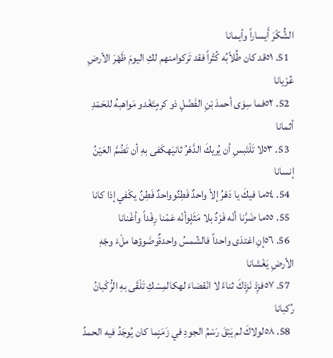الشُّكْرَ أَيساراً وأيمانا
  51. ٥١قد كان طُلاّبُه كُثْراً فقد تَركوامنهم لكِ اليومَ ظَهْرَ الأرضِ عُرْيانا
  52. ٥٢فما سِوَى أحمدَ بْنِ الفَضْلِ ذو كرمٍتَغْدو مَواهبهُ للحَمْدِ أثمانا
  53. ٥٣لا تَلْتَبسِ أن يُريكَ الدَّهْرُ ثانيَهكَفى بهِ أن تَضُمَّ العَيْنُ إنسانا
  54. ٥٤ما فيكَ يا دَهْرُ إلاّ واحدٌ فَطِنٌوواحدٌ فَطِنٌ يكْفي إذا كانا
  55. ٥٥ما ضَرَّنا أنّه فَرْدٌ بلا مَثَلٍوأنّه عَمّنا رِفْداً وأغْنانا
  56. ٥٦إنِ اغتدَى واحداً فالشّمسُ واحدةٌوضَوؤها ملْءَ وجْهِ الأرضِ يَغْشانا
  57. ٥٧فزِدْ نَزِدْكَ ثناءً لا انْقضاءَ لهكالمِسْكِ تَلْقَى بهِ الرُّكْبانُ رُكبانا
  58. ٥٨لولاكَ لم يَبْقَ رَسْمُ الجودِ في زَمَنٍما كان يُوجَدُ فيه الحمدُ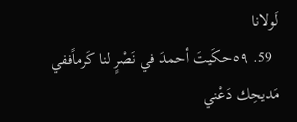لَولانا
  59. ٥٩حكَيتَ أحمدَ في نَصْرٍ لنا كَرماًففي مَديحِك دَعْني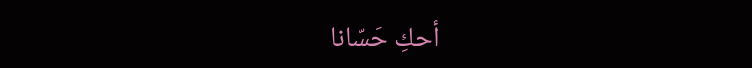أحكِ حَسّانا